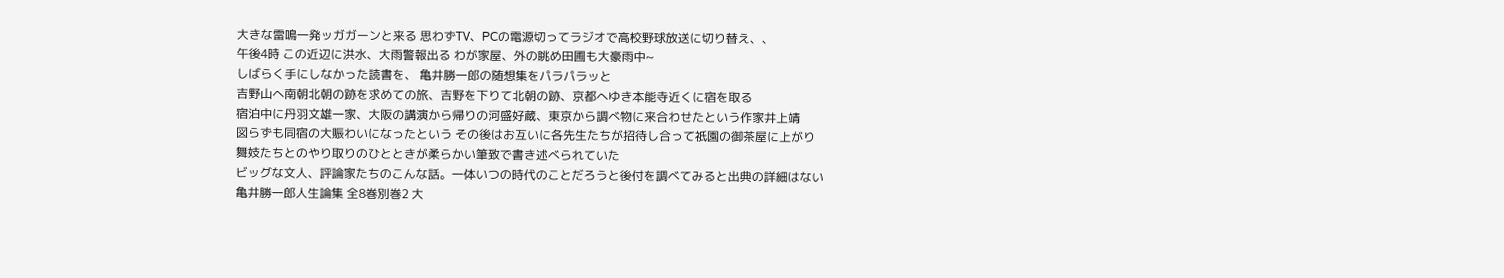大きな雷鳴一発ッガガーンと来る 思わずТV、PCの電源切ってラジオで高校野球放送に切り替え、、
午後4時 この近辺に洪水、大雨警報出る わが家屋、外の眺め田圃も大豪雨中~
しばらく手にしなかった読書を、 亀井勝一郎の随想集をパラパラッと
吉野山へ南朝北朝の跡を求めての旅、吉野を下りて北朝の跡、京都へゆき本能寺近くに宿を取る
宿泊中に丹羽文雄一家、大阪の講演から帰りの河盛好蔵、東京から調べ物に来合わせたという作家井上靖
図らずも同宿の大賑わいになったという その後はお互いに各先生たちが招待し合って祇園の御茶屋に上がり
舞妓たちとのやり取りのひとときが柔らかい筆致で書き述べられていた
ビッグな文人、評論家たちのこんな話。一体いつの時代のことだろうと後付を調べてみると出典の詳細はない
亀井勝一郎人生論集 全8巻別巻2 大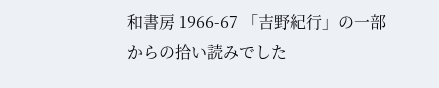和書房 1966-67 「吉野紀行」の一部
からの拾い読みでした